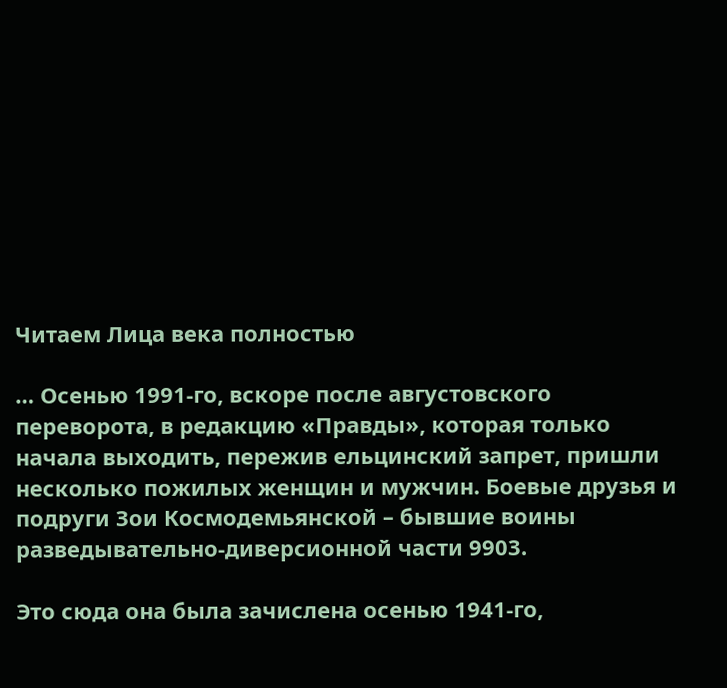Читаем Лица века полностью

… Осенью 1991-го, вскоре после августовского переворота, в редакцию «Правды», которая только начала выходить, пережив ельцинский запрет, пришли несколько пожилых женщин и мужчин. Боевые друзья и подруги Зои Космодемьянской – бывшие воины разведывательно-диверсионной части 9903.

Это сюда она была зачислена осенью 1941-го,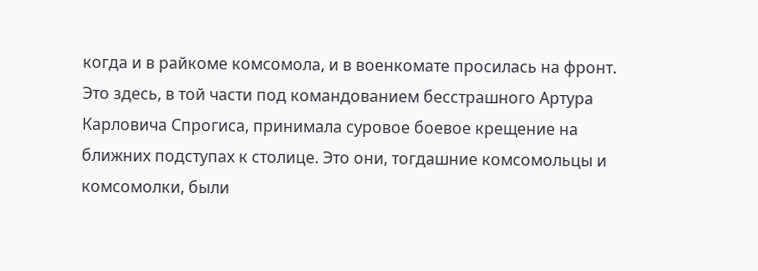когда и в райкоме комсомола, и в военкомате просилась на фронт. Это здесь, в той части под командованием бесстрашного Артура Карловича Спрогиса, принимала суровое боевое крещение на ближних подступах к столице. Это они, тогдашние комсомольцы и комсомолки, были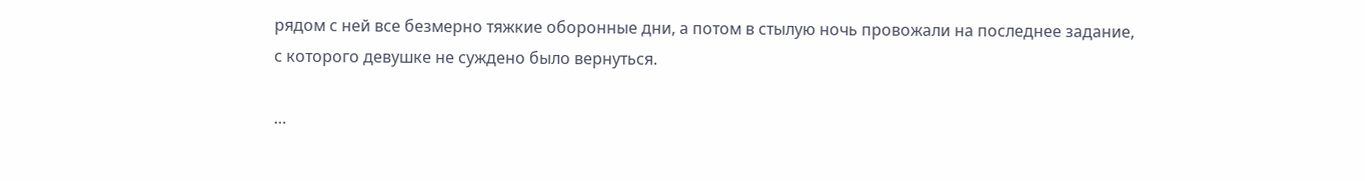рядом с ней все безмерно тяжкие оборонные дни, а потом в стылую ночь провожали на последнее задание, с которого девушке не суждено было вернуться.

…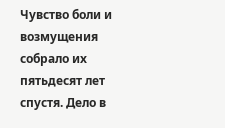Чувство боли и возмущения собрало их пятьдесят лет спустя. Дело в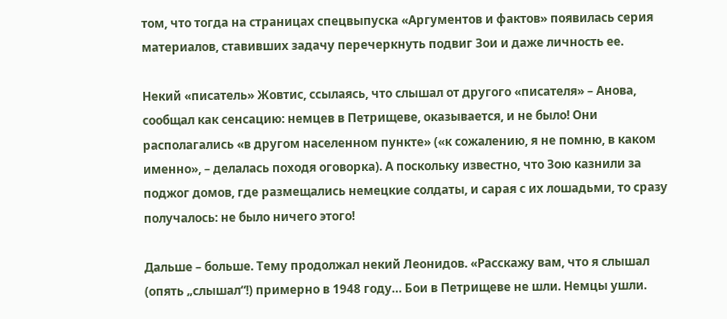том, что тогда на страницах спецвыпуска «Аргументов и фактов» появилась серия материалов, ставивших задачу перечеркнуть подвиг Зои и даже личность ее.

Некий «писатель» Жовтис, ссылаясь, что слышал от другого «писателя» – Анова, сообщал как сенсацию: немцев в Петрищеве, оказывается, и не было! Они располагались «в другом населенном пункте» («к сожалению, я не помню, в каком именно», – делалась походя оговорка). А поскольку известно, что Зою казнили за поджог домов, где размещались немецкие солдаты, и сарая с их лошадьми, то сразу получалось: не было ничего этого!

Дальше – больше. Тему продолжал некий Леонидов. «Расскажу вам, что я слышал (опять „слышал“!) примерно в 1948 году… Бои в Петрищеве не шли. Немцы ушли.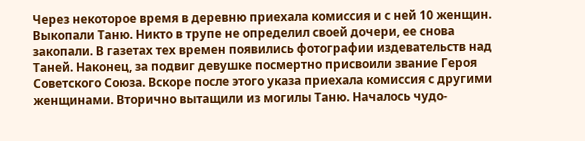Через некоторое время в деревню приехала комиссия и с ней 10 женщин. Выкопали Таню. Никто в трупе не определил своей дочери, ее снова закопали. В газетах тех времен появились фотографии издевательств над Таней. Наконец, за подвиг девушке посмертно присвоили звание Героя Советского Союза. Вскоре после этого указа приехала комиссия с другими женщинами. Вторично вытащили из могилы Таню. Началось чудо-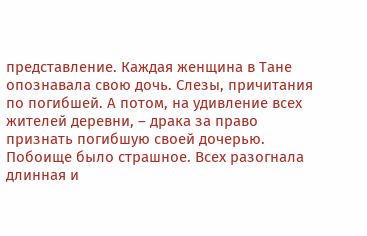представление. Каждая женщина в Тане опознавала свою дочь. Слезы, причитания по погибшей. А потом, на удивление всех жителей деревни, – драка за право признать погибшую своей дочерью. Побоище было страшное. Всех разогнала длинная и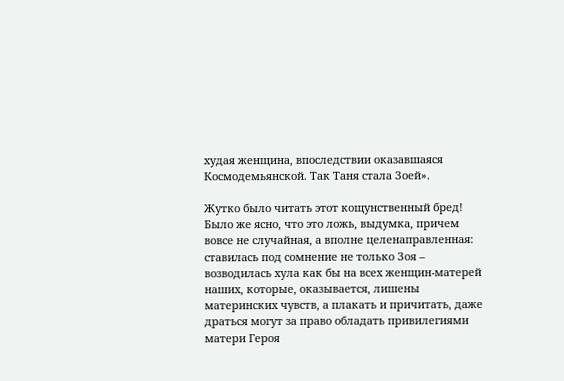худая женщина, впоследствии оказавшаяся Космодемьянской. Так Таня стала Зоей».

Жутко было читать этот кощунственный бред! Было же ясно, что это ложь, выдумка, причем вовсе не случайная, а вполне целенаправленная: ставилась под сомнение не только Зоя – возводилась хула как бы на всех женщин-матерей наших, которые, оказывается, лишены материнских чувств, а плакать и причитать, даже драться могут за право обладать привилегиями матери Героя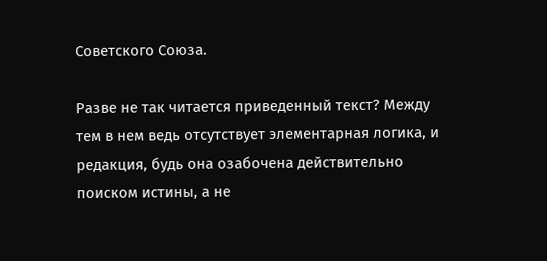Советского Союза.

Разве не так читается приведенный текст? Между тем в нем ведь отсутствует элементарная логика, и редакция, будь она озабочена действительно поиском истины, а не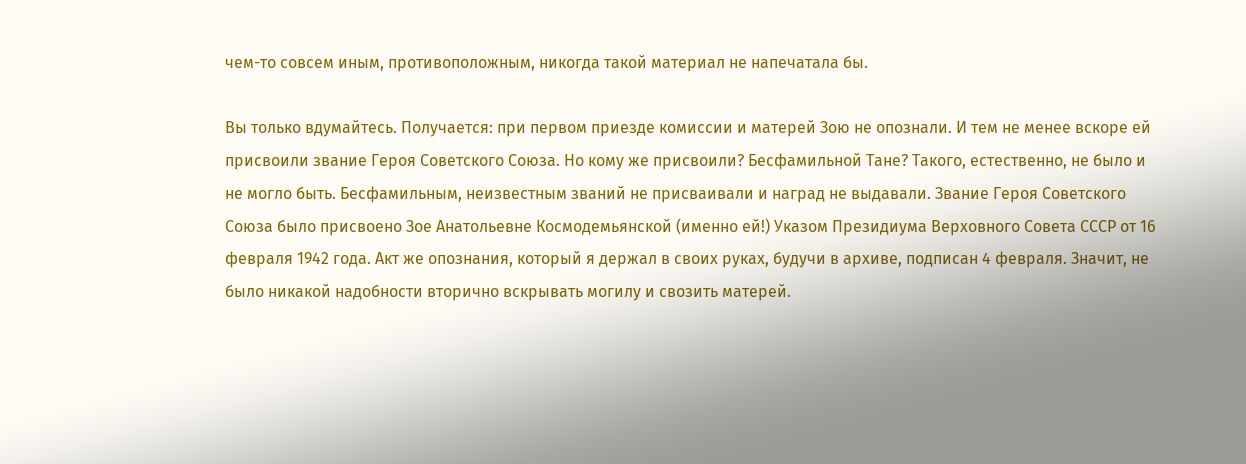чем-то совсем иным, противоположным, никогда такой материал не напечатала бы.

Вы только вдумайтесь. Получается: при первом приезде комиссии и матерей Зою не опознали. И тем не менее вскоре ей присвоили звание Героя Советского Союза. Но кому же присвоили? Бесфамильной Тане? Такого, естественно, не было и не могло быть. Бесфамильным, неизвестным званий не присваивали и наград не выдавали. Звание Героя Советского Союза было присвоено Зое Анатольевне Космодемьянской (именно ей!) Указом Президиума Верховного Совета СССР от 16 февраля 1942 года. Акт же опознания, который я держал в своих руках, будучи в архиве, подписан 4 февраля. Значит, не было никакой надобности вторично вскрывать могилу и свозить матерей.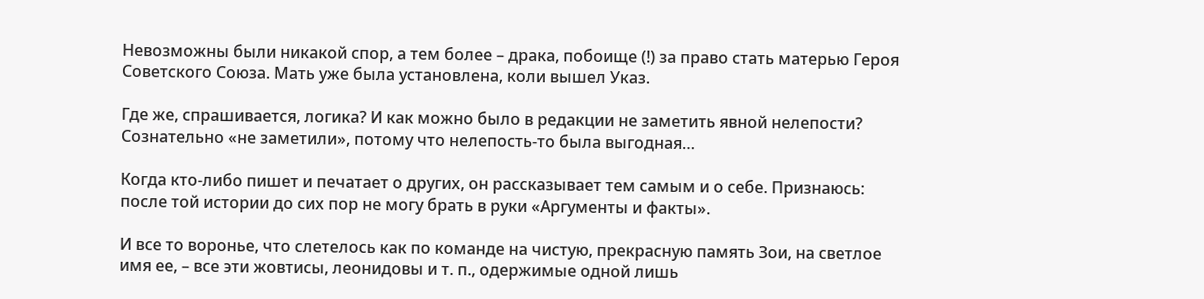Невозможны были никакой спор, а тем более – драка, побоище (!) за право стать матерью Героя Советского Союза. Мать уже была установлена, коли вышел Указ.

Где же, спрашивается, логика? И как можно было в редакции не заметить явной нелепости? Сознательно «не заметили», потому что нелепость-то была выгодная…

Когда кто-либо пишет и печатает о других, он рассказывает тем самым и о себе. Признаюсь: после той истории до сих пор не могу брать в руки «Аргументы и факты».

И все то воронье, что слетелось как по команде на чистую, прекрасную память Зои, на светлое имя ее, – все эти жовтисы, леонидовы и т. п., одержимые одной лишь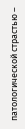патологической страстью –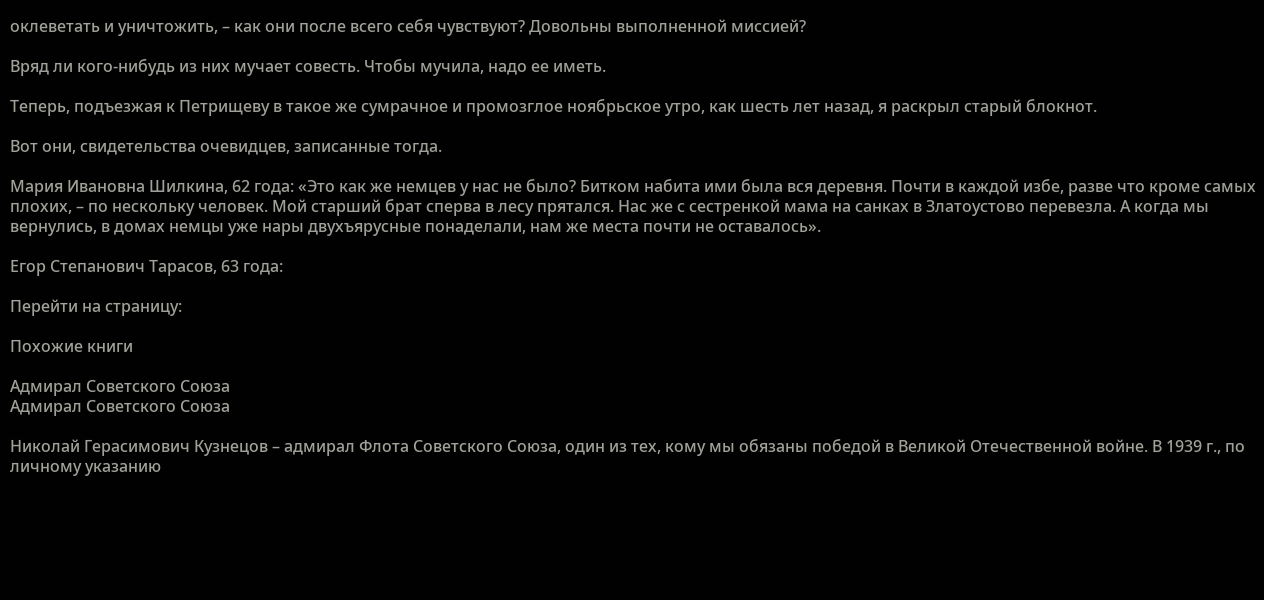оклеветать и уничтожить, – как они после всего себя чувствуют? Довольны выполненной миссией?

Вряд ли кого-нибудь из них мучает совесть. Чтобы мучила, надо ее иметь.

Теперь, подъезжая к Петрищеву в такое же сумрачное и промозглое ноябрьское утро, как шесть лет назад, я раскрыл старый блокнот.

Вот они, свидетельства очевидцев, записанные тогда.

Мария Ивановна Шилкина, 62 года: «Это как же немцев у нас не было? Битком набита ими была вся деревня. Почти в каждой избе, разве что кроме самых плохих, – по нескольку человек. Мой старший брат сперва в лесу прятался. Нас же с сестренкой мама на санках в Златоустово перевезла. А когда мы вернулись, в домах немцы уже нары двухъярусные понаделали, нам же места почти не оставалось».

Егор Степанович Тарасов, 63 года:

Перейти на страницу:

Похожие книги

Адмирал Советского Союза
Адмирал Советского Союза

Николай Герасимович Кузнецов – адмирал Флота Советского Союза, один из тех, кому мы обязаны победой в Великой Отечественной войне. В 1939 г., по личному указанию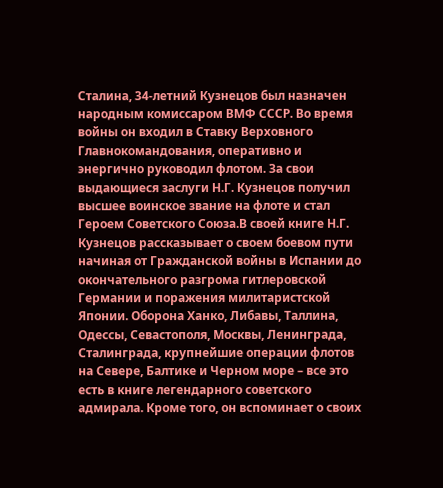Сталина, 34-летний Кузнецов был назначен народным комиссаром ВМФ СССР. Во время войны он входил в Ставку Верховного Главнокомандования, оперативно и энергично руководил флотом. За свои выдающиеся заслуги Н.Г. Кузнецов получил высшее воинское звание на флоте и стал Героем Советского Союза.В своей книге Н.Г. Кузнецов рассказывает о своем боевом пути начиная от Гражданской войны в Испании до окончательного разгрома гитлеровской Германии и поражения милитаристской Японии. Оборона Ханко, Либавы, Таллина, Одессы, Севастополя, Москвы, Ленинграда, Сталинграда, крупнейшие операции флотов на Севере, Балтике и Черном море – все это есть в книге легендарного советского адмирала. Кроме того, он вспоминает о своих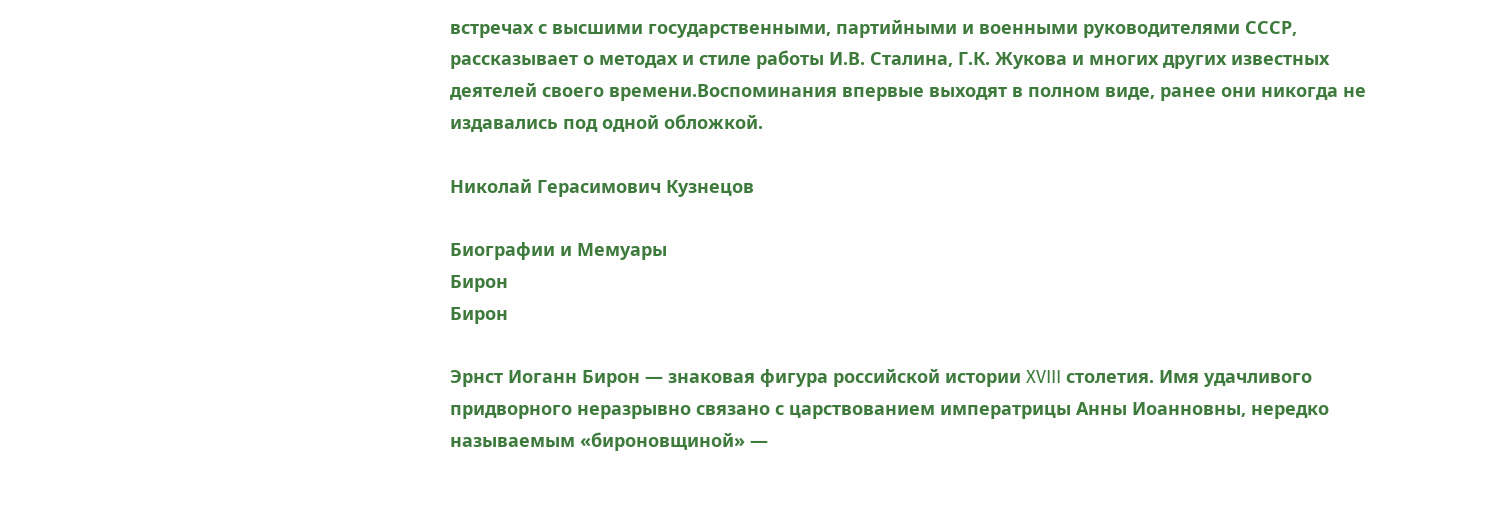встречах с высшими государственными, партийными и военными руководителями СССР, рассказывает о методах и стиле работы И.В. Сталина, Г.К. Жукова и многих других известных деятелей своего времени.Воспоминания впервые выходят в полном виде, ранее они никогда не издавались под одной обложкой.

Николай Герасимович Кузнецов

Биографии и Мемуары
Бирон
Бирон

Эрнст Иоганн Бирон — знаковая фигура российской истории XVIII столетия. Имя удачливого придворного неразрывно связано с царствованием императрицы Анны Иоанновны, нередко называемым «бироновщиной» —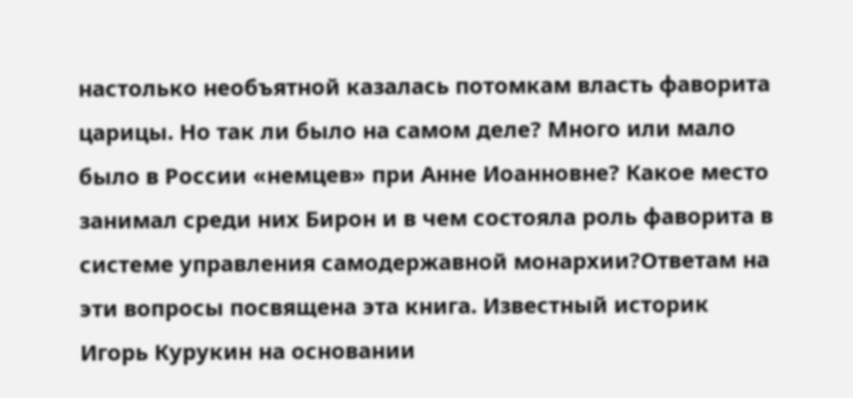настолько необъятной казалась потомкам власть фаворита царицы. Но так ли было на самом деле? Много или мало было в России «немцев» при Анне Иоанновне? Какое место занимал среди них Бирон и в чем состояла роль фаворита в системе управления самодержавной монархии?Ответам на эти вопросы посвящена эта книга. Известный историк Игорь Курукин на основании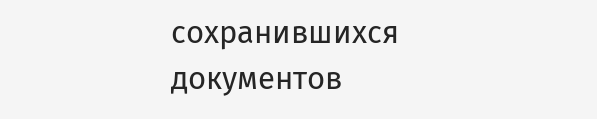сохранившихся документов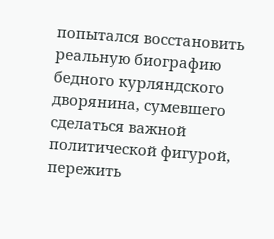попытался восстановить реальную биографию бедного курляндского дворянина, сумевшего сделаться важной политической фигурой, пережить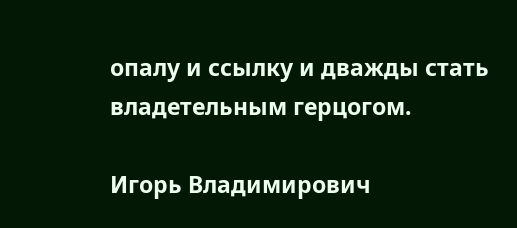опалу и ссылку и дважды стать владетельным герцогом.

Игорь Владимирович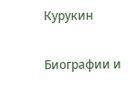Курукин

Биографии и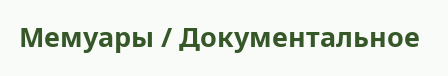Мемуары / Документальное